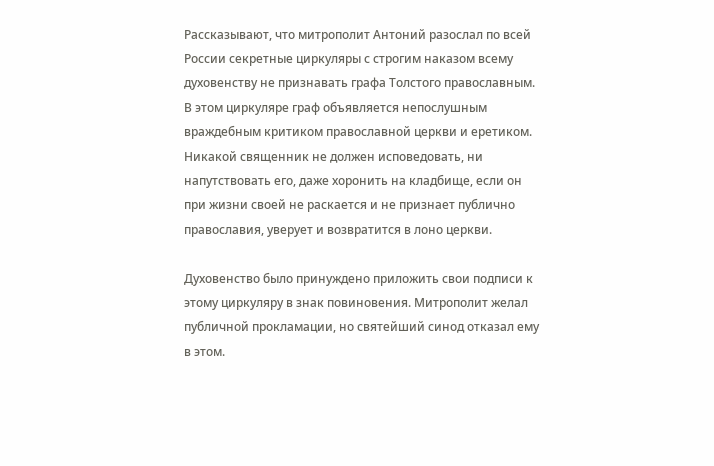Рассказывают, что митрополит Антоний разослал по всей России секретные циркуляры с строгим наказом всему духовенству не признавать графа Толстого православным. В этом циркуляре граф объявляется непослушным враждебным критиком православной церкви и еретиком. Никакой священник не должен исповедовать, ни напутствовать его, даже хоронить на кладбище, если он при жизни своей не раскается и не признает публично православия, уверует и возвратится в лоно церкви.

Духовенство было принуждено приложить свои подписи к этому циркуляру в знак повиновения. Митрополит желал публичной прокламации, но святейший синод отказал ему в этом.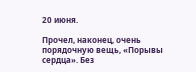20 июня.

Прочел, наконец, очень порядочную вещь, «Порывы сердца». Без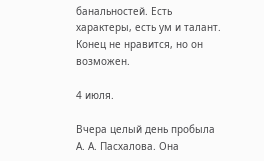банальностей. Есть характеры, есть ум и талант. Конец не нравится, но он возможен.

4 июля.

Вчера целый день пробыла А. А. Пасхалова. Она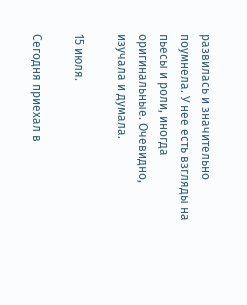развилась и значительно поумнела. У нее есть взгляды на пьесы и роли, иногда оригинальные. Очевидно, изучала и думала.

15 июля.

Сегодня приехал в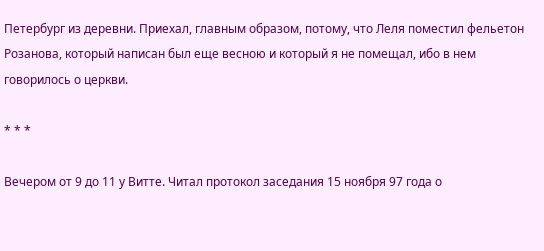Петербург из деревни. Приехал, главным образом, потому, что Леля поместил фельетон Розанова, который написан был еще весною и который я не помещал, ибо в нем говорилось о церкви.

* * *

Вечером от 9 до 11 у Витте. Читал протокол заседания 15 ноября 97 года о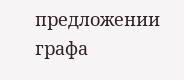предложении графа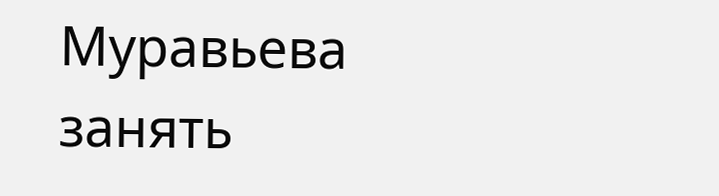Муравьева занять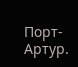Порт-Артур.